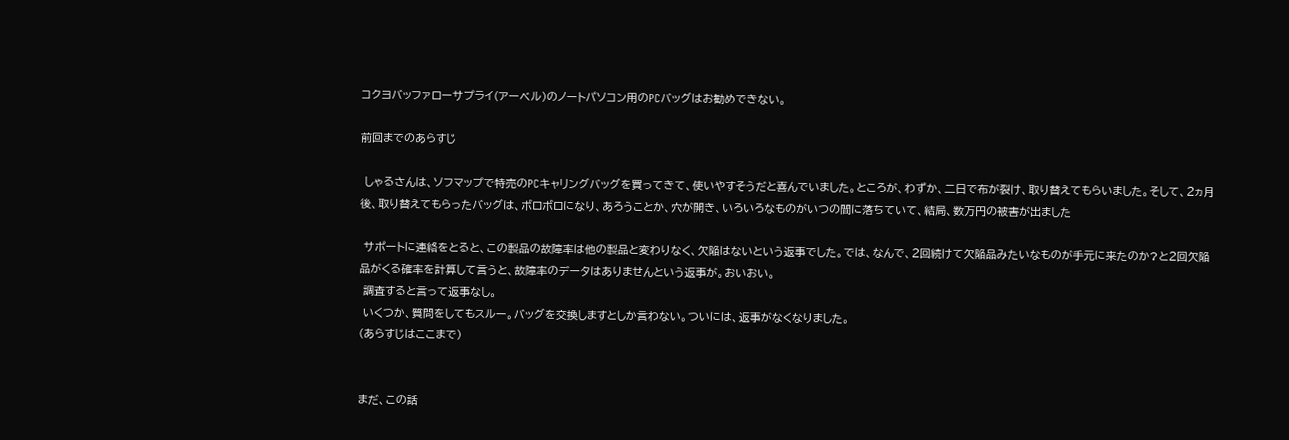コクヨバッファローサプライ(アーベル)のノートパソコン用のPCバッグはお勧めできない。

前回までのあらすじ

 しゃるさんは、ソフマップで特売のPCキャリングバッグを買ってきて、使いやすそうだと喜んでいました。ところが、わずか、二日で布が裂け、取り替えてもらいました。そして、2ヵ月後、取り替えてもらったバッグは、ボロボロになり、あろうことか、穴が開き、いろいろなものがいつの間に落ちていて、結局、数万円の被害が出ました

 サポートに連絡をとると、この製品の故障率は他の製品と変わりなく、欠陥はないという返事でした。では、なんで、2回続けて欠陥品みたいなものが手元に来たのか?と2回欠陥品がくる確率を計算して言うと、故障率のデータはありませんという返事が。おいおい。
 調査すると言って返事なし。
 いくつか、質問をしてもスルー。バッグを交換しますとしか言わない。ついには、返事がなくなりました。
(あらすじはここまで)


まだ、この話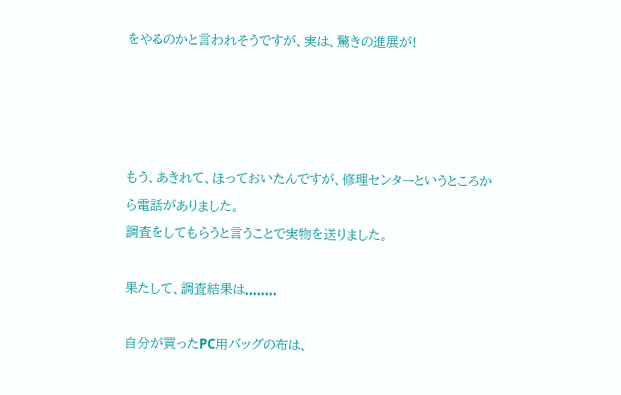をやるのかと言われそうですが、実は、驚きの進展が!




もう、あきれて、ほっておいたんですが、修理センターというところから電話がありました。
調査をしてもらうと言うことで実物を送りました。

果たして、調査結果は........

自分が買ったPC用バッグの布は、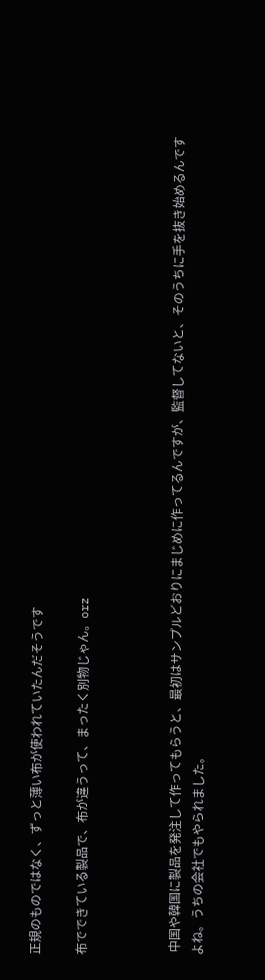正規のものではなく、ずっと薄い布が使われていたんだそうです

布でできている製品で、布が違うって、まったく別物じゃん。orz



 中国や韓国に製品を発注して作ってもらうと、最初はサンプルどおりにまじめに作ってるんですが、監督してないと、そのうちに手を抜き始めるんですよね。うちの会社でもやられました。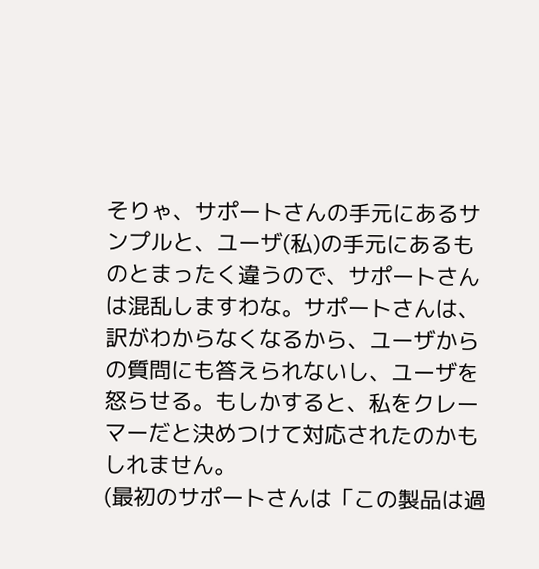そりゃ、サポートさんの手元にあるサンプルと、ユーザ(私)の手元にあるものとまったく違うので、サポートさんは混乱しますわな。サポートさんは、訳がわからなくなるから、ユーザからの質問にも答えられないし、ユーザを怒らせる。もしかすると、私をクレーマーだと決めつけて対応されたのかもしれません。
(最初のサポートさんは「この製品は過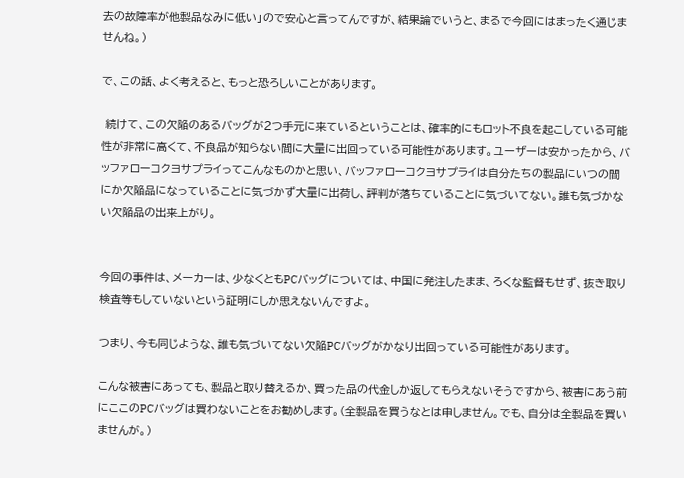去の故障率が他製品なみに低い」ので安心と言ってんですが、結果論でいうと、まるで今回にはまったく通じませんね。)

で、この話、よく考えると、もっと恐ろしいことがあります。

 続けて、この欠陥のあるバッグが2つ手元に来ているということは、確率的にもロット不良を起こしている可能性が非常に高くて、不良品が知らない間に大量に出回っている可能性があります。ユーザーは安かったから、バッファローコクヨサプライってこんなものかと思い、バッファローコクヨサプライは自分たちの製品にいつの間にか欠陥品になっていることに気づかず大量に出荷し、評判が落ちていることに気づいてない。誰も気づかない欠陥品の出来上がり。


今回の事件は、メーカーは、少なくともPCバッグについては、中国に発注したまま、ろくな監督もせず、抜き取り検査等もしていないという証明にしか思えないんですよ。

つまり、今も同じような、誰も気づいてない欠陥PCバッグがかなり出回っている可能性があります。

こんな被害にあっても、製品と取り替えるか、買った品の代金しか返してもらえないそうですから、被害にあう前にここのPCバッグは買わないことをお勧めします。(全製品を買うなとは申しません。でも、自分は全製品を買いませんが。)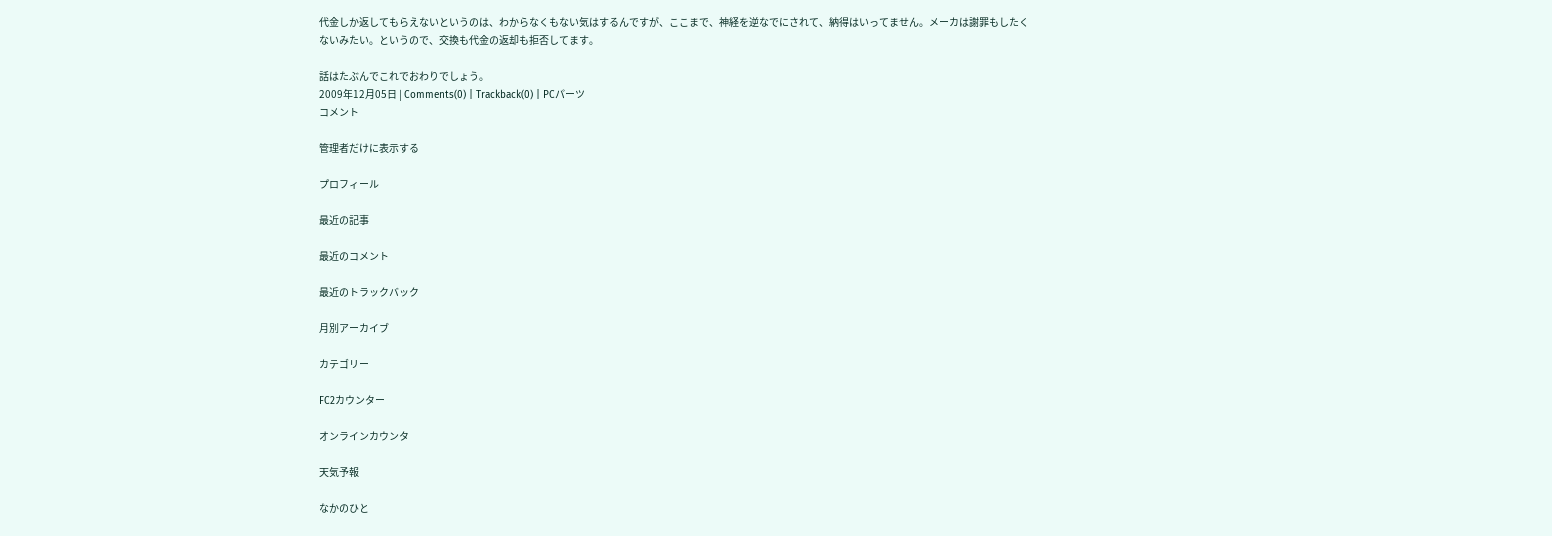代金しか返してもらえないというのは、わからなくもない気はするんですが、ここまで、神経を逆なでにされて、納得はいってません。メーカは謝罪もしたくないみたい。というので、交換も代金の返却も拒否してます。

話はたぶんでこれでおわりでしょう。
2009年12月05日 | Comments(0) | Trackback(0) | PCパーツ
コメント

管理者だけに表示する

プロフィール

最近の記事

最近のコメント

最近のトラックバック

月別アーカイブ

カテゴリー

FC2カウンター

オンラインカウンタ

天気予報

なかのひと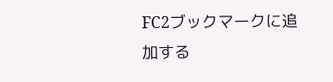FC2ブックマークに追加する